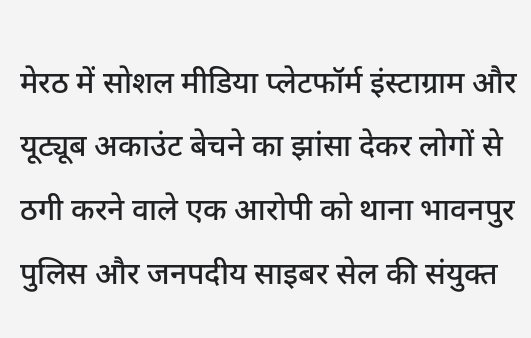मेरठ में सोशल मीडिया प्लेटफॉर्म इंस्टाग्राम और यूट्यूब अकाउंट बेचने का झांसा देकर लोगों से ठगी करने वाले एक आरोपी को थाना भावनपुर पुलिस और जनपदीय साइबर सेल की संयुक्त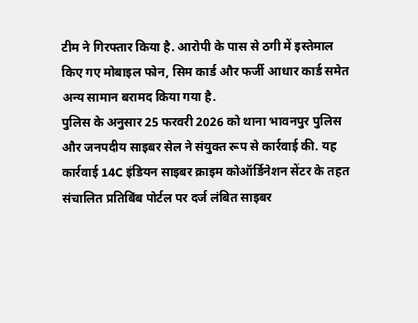टीम ने गिरफ्तार किया है. आरोपी के पास से ठगी में इस्तेमाल किए गए मोबाइल फोन, सिम कार्ड और फर्जी आधार कार्ड समेत अन्य सामान बरामद किया गया है.
पुलिस के अनुसार 25 फरवरी 2026 को थाना भावनपुर पुलिस और जनपदीय साइबर सेल ने संयुक्त रूप से कार्रवाई की. यह कार्रवाई 14C इंडियन साइबर क्राइम कोऑर्डिनेशन सेंटर के तहत संचालित प्रतिबिंब पोर्टल पर दर्ज लंबित साइबर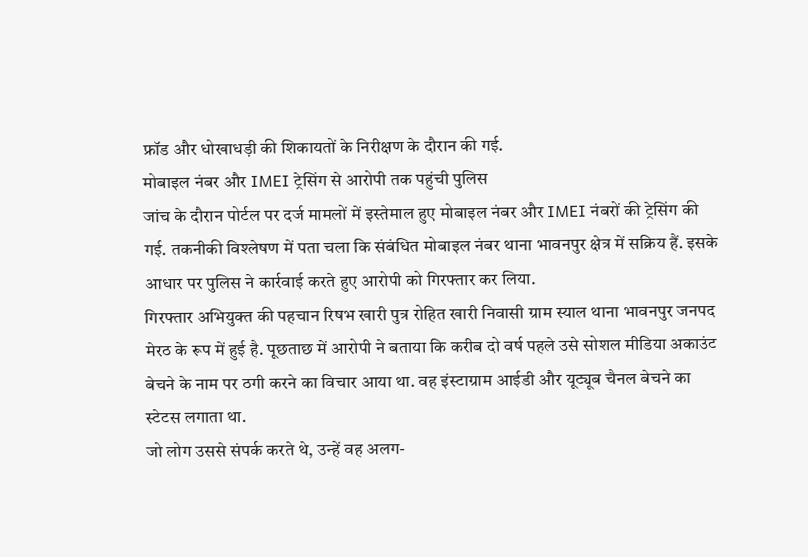फ्रॉड और धोखाधड़ी की शिकायतों के निरीक्षण के दौरान की गई.
मोबाइल नंबर और IMEI ट्रेसिंग से आरोपी तक पहुंची पुलिस
जांच के दौरान पोर्टल पर दर्ज मामलों में इस्तेमाल हुए मोबाइल नंबर और IMEI नंबरों की ट्रेसिंग की गई. तकनीकी विश्लेषण में पता चला कि संबंधित मोबाइल नंबर थाना भावनपुर क्षेत्र में सक्रिय हैं. इसके आधार पर पुलिस ने कार्रवाई करते हुए आरोपी को गिरफ्तार कर लिया.
गिरफ्तार अभियुक्त की पहचान रिषभ खारी पुत्र रोहित खारी निवासी ग्राम स्याल थाना भावनपुर जनपद मेरठ के रूप में हुई है. पूछताछ में आरोपी ने बताया कि करीब दो वर्ष पहले उसे सोशल मीडिया अकाउंट बेचने के नाम पर ठगी करने का विचार आया था. वह इंस्टाग्राम आईडी और यूट्यूब चैनल बेचने का स्टेटस लगाता था.
जो लोग उससे संपर्क करते थे, उन्हें वह अलग-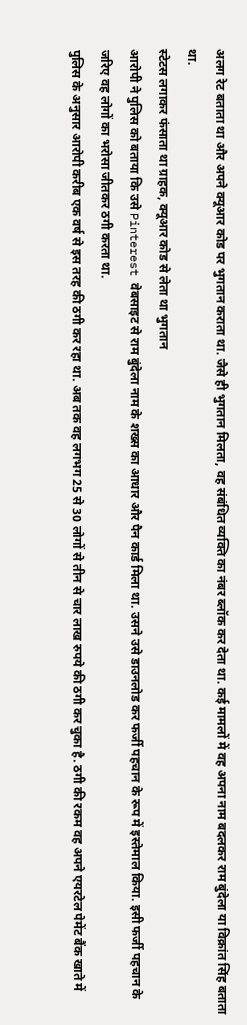अलग रेट बताता था और अपने क्यूआर कोड पर भुगतान कराता था. जैसे ही भुगतान मिलता, वह संबंधित व्यक्ति का नंबर ब्लॉक कर देता था. कई मामलों में वह अपना नाम बदलकर राम बुंदेला या विक्रांत सिंह बताता था.
स्टेटस लगाकर फंसाता था ग्राहक, क्यूआर कोड से लेता था भुगतान
आरोपी ने पुलिस को बताया कि उसे Pinterest वेबसाइट से राम बुंदेला नाम के शख्स का आधार और पैन कार्ड मिला था. उसने उसे डाउनलोड कर फर्जी पहचान के रूप में इस्तेमाल किया. इसी फर्जी पहचान के जरिए वह लोगों का भरोसा जीतकर ठगी करता था.
पुलिस के अनुसार आरोपी करीब एक वर्ष से इस तरह की ठगी कर रहा था. अब तक वह लगभग 25 से 30 लोगों से तीन से चार लाख रुपये की ठगी कर चुका है. ठगी की रकम वह अपने एयरटेल पेमेंट बैंक खाते में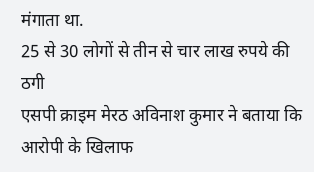मंगाता था.
25 से 30 लोगों से तीन से चार लाख रुपये की ठगी
एसपी क्राइम मेरठ अविनाश कुमार ने बताया कि आरोपी के खिलाफ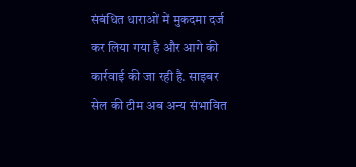संबंधित धाराओं में मुकदमा दर्ज कर लिया गया है और आगे की कार्रवाई की जा रही है. साइबर सेल की टीम अब अन्य संभावित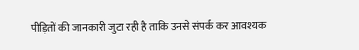पीड़ितों की जानकारी जुटा रही है ताकि उनसे संपर्क कर आवश्यक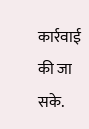कार्रवाई की जा सके.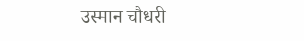उस्मान चौधरी